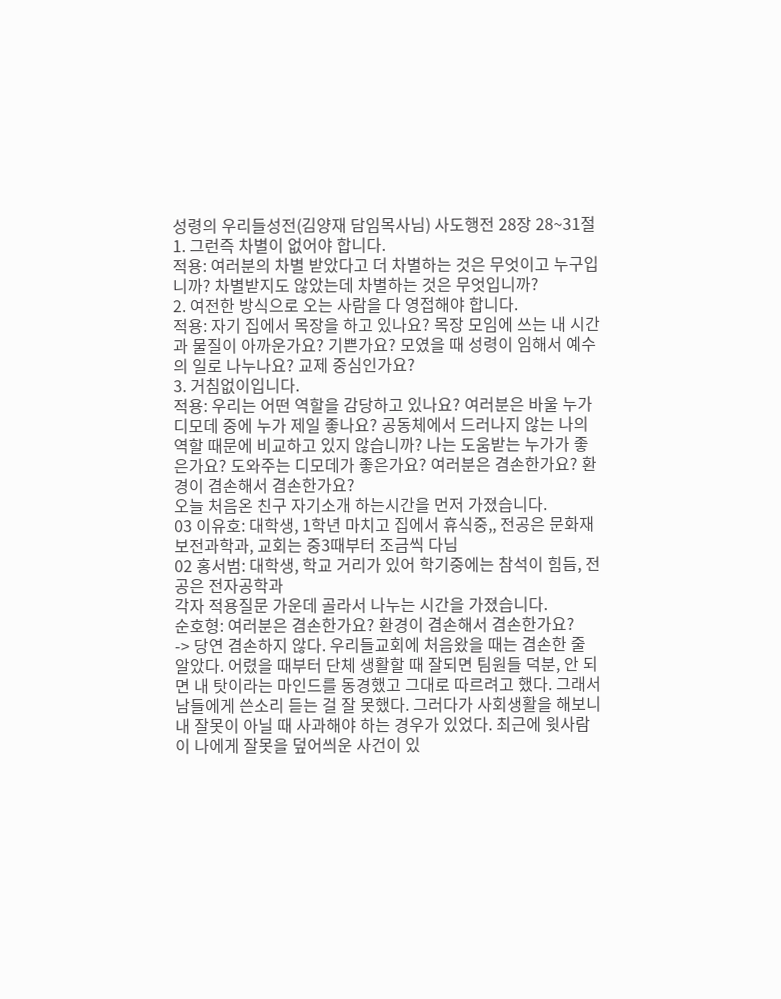성령의 우리들성전(김양재 담임목사님) 사도행전 28장 28~31절
1. 그런즉 차별이 없어야 합니다.
적용: 여러분의 차별 받았다고 더 차별하는 것은 무엇이고 누구입니까? 차별받지도 않았는데 차별하는 것은 무엇입니까?
2. 여전한 방식으로 오는 사람을 다 영접해야 합니다.
적용: 자기 집에서 목장을 하고 있나요? 목장 모임에 쓰는 내 시간과 물질이 아까운가요? 기쁜가요? 모였을 때 성령이 임해서 예수의 일로 나누나요? 교제 중심인가요?
3. 거침없이입니다.
적용: 우리는 어떤 역할을 감당하고 있나요? 여러분은 바울 누가 디모데 중에 누가 제일 좋나요? 공동체에서 드러나지 않는 나의 역할 때문에 비교하고 있지 않습니까? 나는 도움받는 누가가 좋은가요? 도와주는 디모데가 좋은가요? 여러분은 겸손한가요? 환경이 겸손해서 겸손한가요?
오늘 처음온 친구 자기소개 하는시간을 먼저 가졌습니다.
03 이유호: 대학생, 1학년 마치고 집에서 휴식중,, 전공은 문화재보전과학과, 교회는 중3때부터 조금씩 다님
02 홍서범: 대학생, 학교 거리가 있어 학기중에는 참석이 힘듬, 전공은 전자공학과
각자 적용질문 가운데 골라서 나누는 시간을 가졌습니다.
순호형: 여러분은 겸손한가요? 환경이 겸손해서 겸손한가요?
-> 당연 겸손하지 않다. 우리들교회에 처음왔을 때는 겸손한 줄 알았다. 어렸을 때부터 단체 생활할 때 잘되면 팀원들 덕분, 안 되면 내 탓이라는 마인드를 동경했고 그대로 따르려고 했다. 그래서 남들에게 쓴소리 듣는 걸 잘 못했다. 그러다가 사회생활을 해보니 내 잘못이 아닐 때 사과해야 하는 경우가 있었다. 최근에 윗사람이 나에게 잘못을 덮어씌운 사건이 있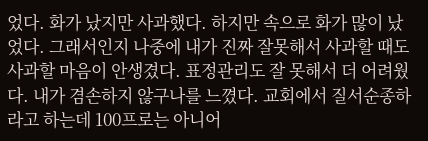었다. 화가 났지만 사과했다. 하지만 속으로 화가 많이 났었다. 그래서인지 나중에 내가 진짜 잘못해서 사과할 때도 사과할 마음이 안생겼다. 표정관리도 잘 못해서 더 어려웠다. 내가 겸손하지 않구나를 느꼈다. 교회에서 질서순종하라고 하는데 100프로는 아니어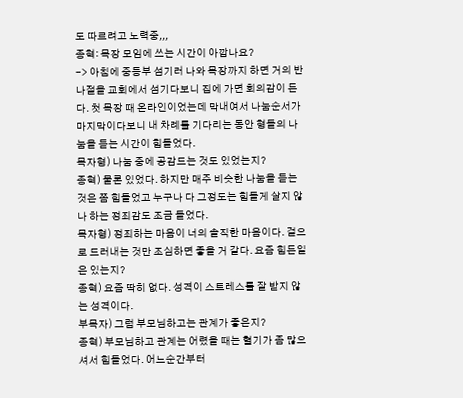도 따르려고 노력중,,,
종혁: 목장 모임에 쓰는 시간이 아깝나요?
-> 아침에 중등부 섬기러 나와 목장까지 하면 거의 반나절을 교회에서 섬기다보니 집에 가면 회의감이 든다. 첫 목장 때 온라인이었는데 막내여서 나눔순서가 마지막이다보니 내 차례를 기다리는 동안 형들의 나눔을 듣는 시간이 힘들었다.
목자형) 나눔 중에 공감드는 것도 있었는지?
종혁) 물론 있었다. 하지만 매주 비슷한 나눔을 듣는 것은 쫌 힘들었고 누구나 다 그정도는 힘들게 살지 않나 하는 정죄감도 조금 들었다.
목자형) 정죄하는 마음이 너의 솔직한 마음이다. 겉으로 드러내는 것만 조심하면 좋을 거 같다. 요즘 힘든일은 있는지?
종혁) 요즘 딱히 없다. 성격이 스트레스를 잘 받지 않는 성격이다.
부목자) 그럼 부모님하고는 관계가 좋은지?
종혁) 부모님하고 관계는 어렸을 때는 혈기가 좀 많으셔서 힘들었다. 어느순간부터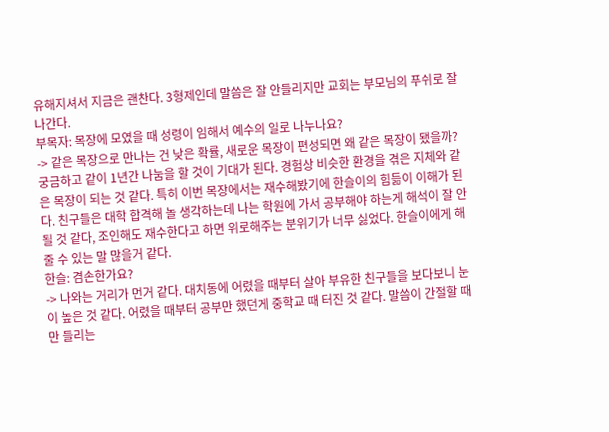유해지셔서 지금은 괜찬다. 3형제인데 말씀은 잘 안들리지만 교회는 부모님의 푸쉬로 잘 나간다.
부목자: 목장에 모였을 때 성령이 임해서 예수의 일로 나누나요?
-> 같은 목장으로 만나는 건 낮은 확률, 새로운 목장이 편성되면 왜 같은 목장이 됐을까? 궁금하고 같이 1년간 나눔을 할 것이 기대가 된다. 경험상 비슷한 환경을 겪은 지체와 같은 목장이 되는 것 같다. 특히 이번 목장에서는 재수해봤기에 한슬이의 힘듦이 이해가 된다. 친구들은 대학 합격해 놀 생각하는데 나는 학원에 가서 공부해야 하는게 해석이 잘 안될 것 같다, 조인해도 재수한다고 하면 위로해주는 분위기가 너무 싫었다. 한슬이에게 해줄 수 있는 말 많을거 같다.
한슬: 겸손한가요?
-> 나와는 거리가 먼거 같다. 대치동에 어렸을 때부터 살아 부유한 친구들을 보다보니 눈이 높은 것 같다. 어렸을 때부터 공부만 했던게 중학교 때 터진 것 같다. 말씀이 간절할 때만 들리는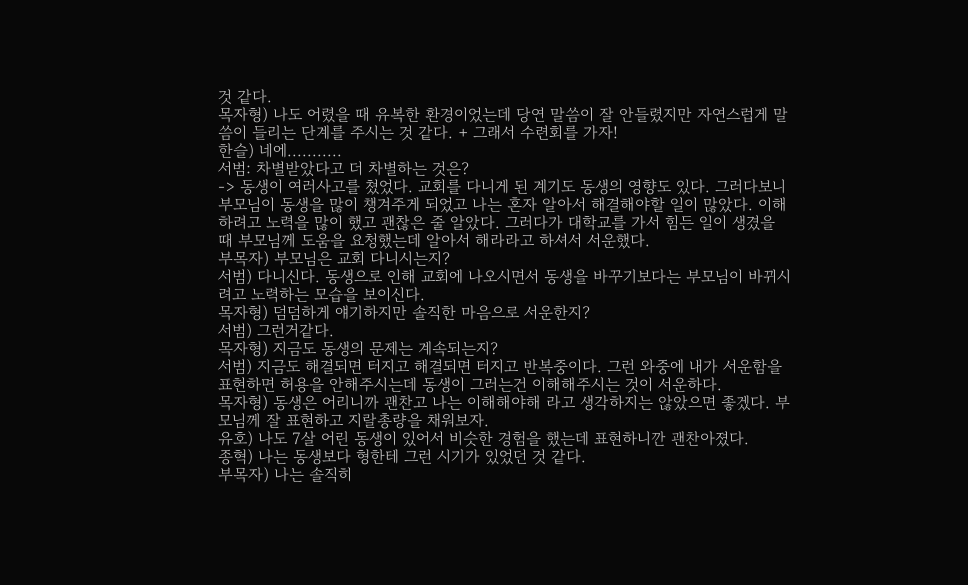것 같다.
목자형) 나도 어렸을 때 유복한 환경이었는데 당연 말씀이 잘 안들렸지만 자연스럽게 말씀이 들리는 단계를 주시는 것 같다. + 그래서 수련회를 가자!
한슬) 네에...........
서범: 차별받았다고 더 차별하는 것은?
-> 동생이 여러사고를 쳤었다. 교회를 다니게 된 계기도 동생의 영향도 있다. 그러다보니 부모님이 동생을 많이 챙겨주게 되었고 나는 혼자 알아서 해결해야할 일이 많았다. 이해하려고 노력을 많이 했고 괜찮은 줄 알았다. 그러다가 대학교를 가서 힘든 일이 생겼을 때 부모님께 도움을 요청했는데 알아서 해라라고 하셔서 서운했다.
부목자) 부모님은 교회 다니시는지?
서범) 다니신다. 동생으로 인해 교회에 나오시면서 동생을 바꾸기보다는 부모님이 바뀌시려고 노력하는 모습을 보이신다.
목자형) 덤덤하게 얘기하지만 솔직한 마음으로 서운한지?
서범) 그런거같다.
목자형) 지금도 동생의 문제는 계속되는지?
서범) 지금도 해결되면 터지고 해결되면 터지고 반복중이다. 그런 와중에 내가 서운함을 표현하면 허용을 안해주시는데 동생이 그러는건 이해해주시는 것이 서운하다.
목자형) 동생은 어리니까 괜찬고 나는 이해해야해 라고 생각하지는 않았으면 좋겠다. 부모님께 잘 표현하고 지랄총량을 채워보자.
유호) 나도 7살 어린 동생이 있어서 비슷한 경험을 했는데 표현하니깐 괜찬아졌다.
종혁) 나는 동생보다 형한테 그런 시기가 있었던 것 같다.
부목자) 나는 솔직히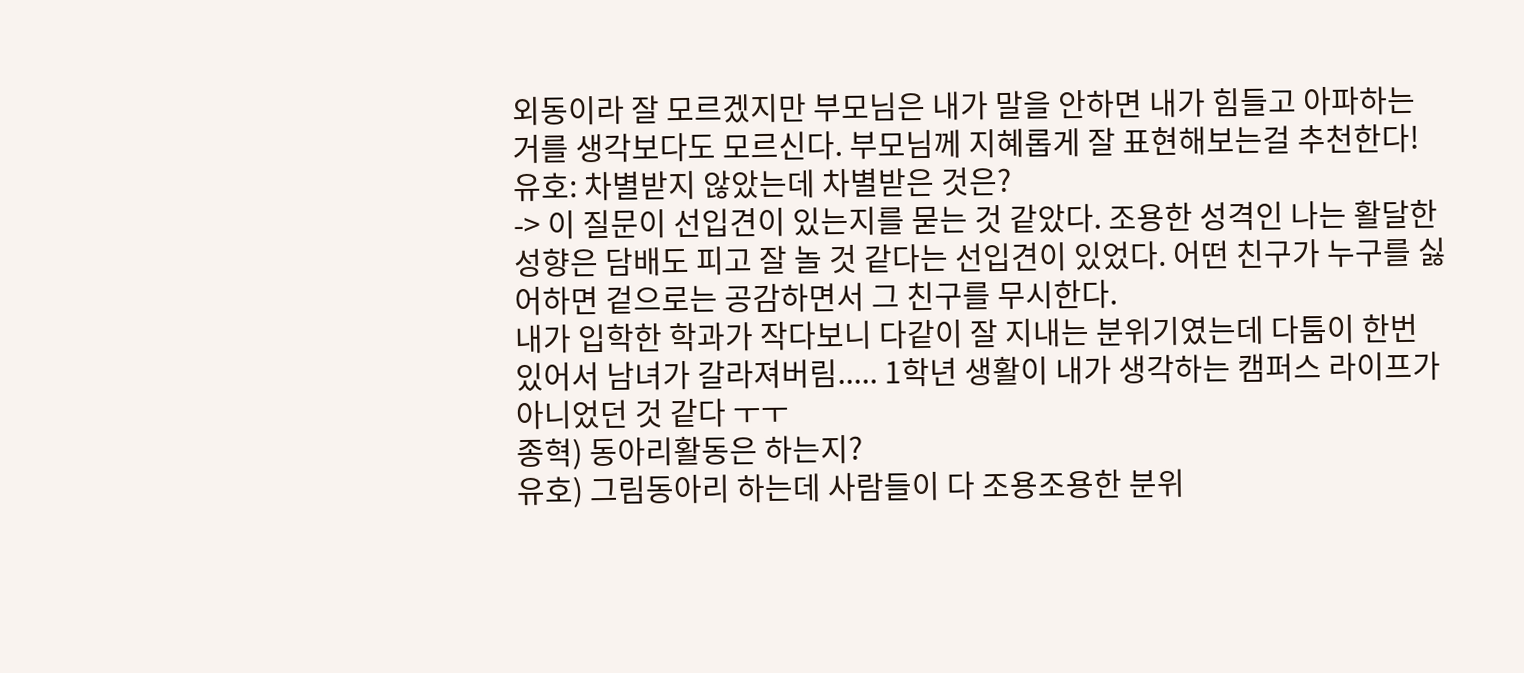외동이라 잘 모르겠지만 부모님은 내가 말을 안하면 내가 힘들고 아파하는 거를 생각보다도 모르신다. 부모님께 지혜롭게 잘 표현해보는걸 추천한다!
유호: 차별받지 않았는데 차별받은 것은?
-> 이 질문이 선입견이 있는지를 묻는 것 같았다. 조용한 성격인 나는 활달한 성향은 담배도 피고 잘 놀 것 같다는 선입견이 있었다. 어떤 친구가 누구를 싫어하면 겉으로는 공감하면서 그 친구를 무시한다.
내가 입학한 학과가 작다보니 다같이 잘 지내는 분위기였는데 다툼이 한번 있어서 남녀가 갈라져버림..... 1학년 생활이 내가 생각하는 캠퍼스 라이프가 아니었던 것 같다 ㅜㅜ
종혁) 동아리활동은 하는지?
유호) 그림동아리 하는데 사람들이 다 조용조용한 분위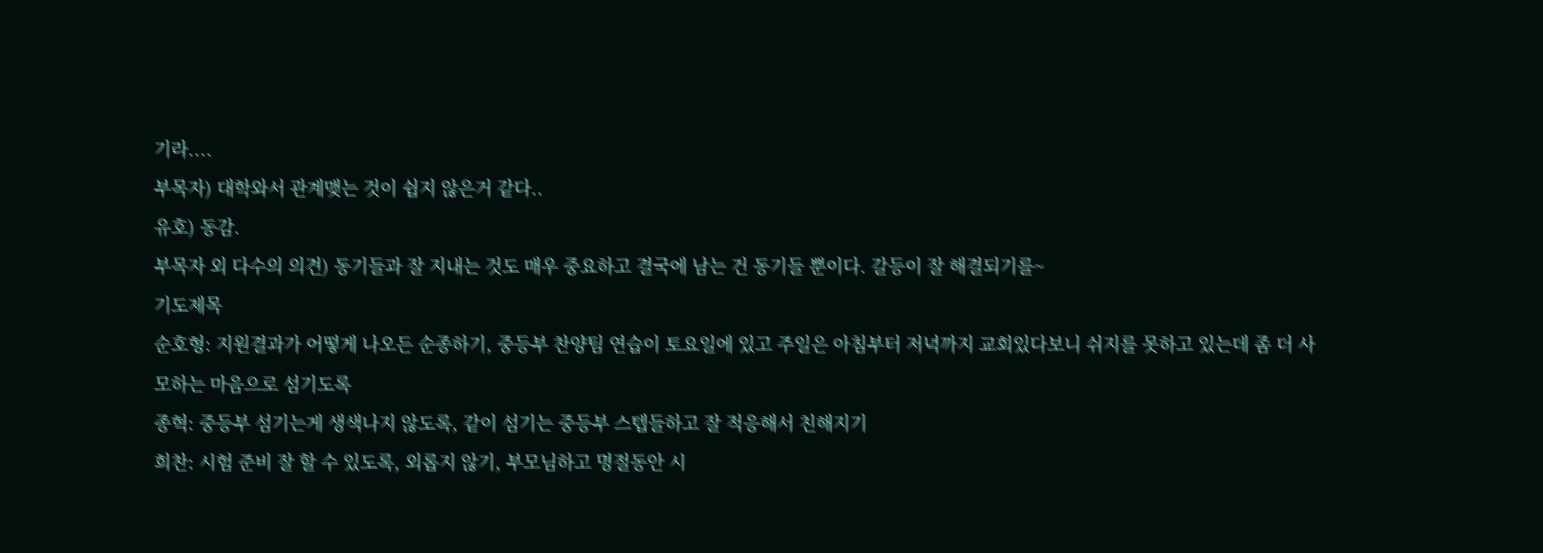기라....
부목자) 대학와서 관계맺는 것이 쉽지 않은거 같다..
유호) 동감.
부목자 외 다수의 의견) 동기들과 잘 지내는 것도 매우 중요하고 결국에 남는 건 동기들 뿐이다. 갈등이 잘 해결되기를~
기도제목
순호형: 지원결과가 어떻게 나오든 순종하기, 중등부 찬양팀 연습이 토요일에 있고 주일은 아침부터 저녁까지 교회있다보니 쉬지를 못하고 있는데 좀 더 사모하는 마음으로 섬기도록
종혁: 중등부 섬기는게 생색나지 않도록, 같이 섬기는 중등부 스텝들하고 잘 적응해서 친해지기
희찬: 시험 준비 잘 할 수 있도록, 외롭지 않기, 부모님하고 명절동안 시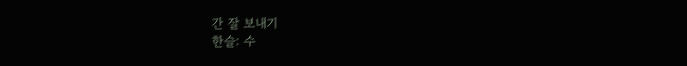간 잘 보내기
한슬: 수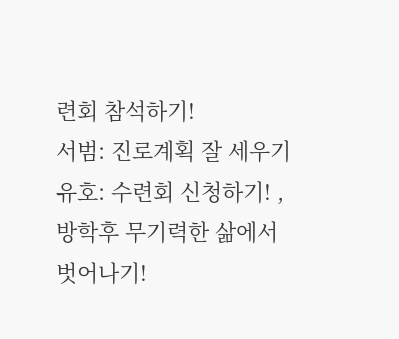련회 참석하기!
서범: 진로계획 잘 세우기
유호: 수련회 신청하기! , 방학후 무기력한 삶에서 벗어나기!